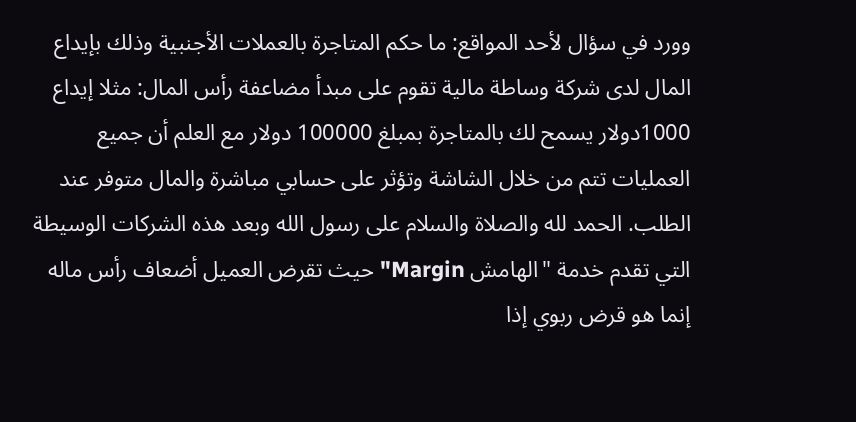وورد في سؤال لأحد المواقع: ما حكم المتاجرة بالعملات الأجنبية وذلك بإيداع المال لدى شركة وساطة مالية تقوم على مبدأ مضاعفة رأس المال: مثلا إيداع 1000دولار يسمح لك بالمتاجرة بمبلغ 100000 دولار مع العلم أن جميع العمليات تتم من خلال الشاشة وتؤثر على حسابي مباشرة والمال متوفر عند الطلب. الحمد لله والصلاة والسلام على رسول الله وبعد هذه الشركات الوسيطة التي تقدم خدمة "الهامش Margin" حيث تقرض العميل أضعاف رأس ماله إنما هو قرض ربوي إذا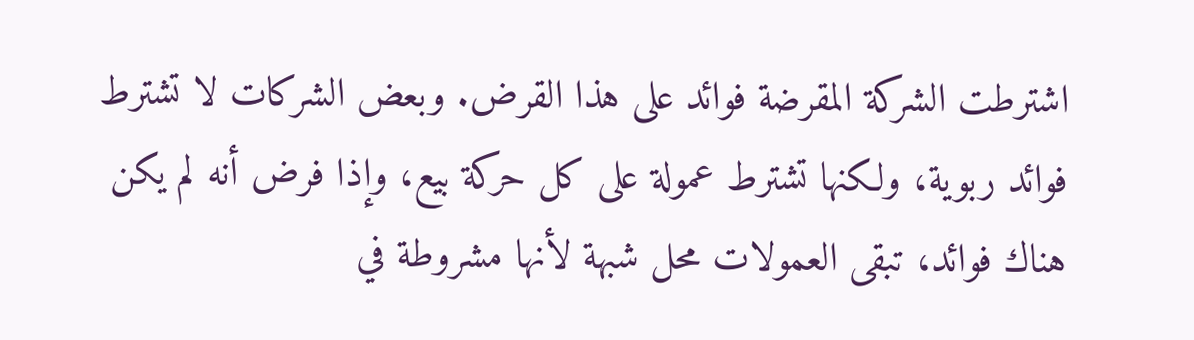اشترطت الشركة المقرضة فوائد على هذا القرض. وبعض الشركات لا تشترط فوائد ربوية، ولكنها تشترط عمولة على كل حركة بيع، وإذا فرض أنه لم يكن هناك فوائد، تبقى العمولات محل شبهة لأنها مشروطة في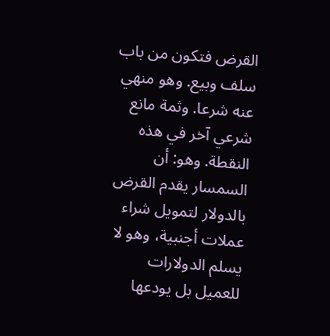القرض فتكون من باب سلف وبيع. وهو منهي عنه شرعا. وثمة مانع شرعي آخر في هذه النقطة. وهو: أن السمسار يقدم القرض بالدولار لتمويل شراء عملات أجنبية، وهو لا يسلم الدولارات للعميل بل يودعها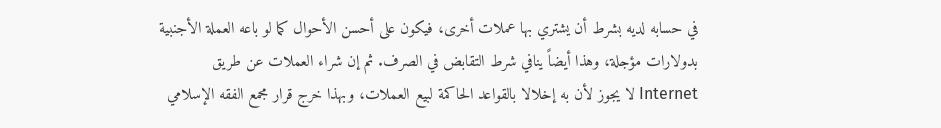في حسابه لديه بشرط أن يشتري بها عملات أخرى، فيكون على أحسن الأحوال كما لو باعه العملة الأجنبية بدولارات مؤجلة، وهذا أيضاً ينافي شرط التقابض في الصرف. ثم إن شراء العملات عن طريق Internet لا يجوز لأن به إخلالا بالقواعد الحاكمة لبيع العملات، وبهذا خرج قرار مجمع الفقه الإسلامي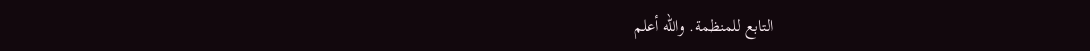التابع للمنظمة. والله أعلم